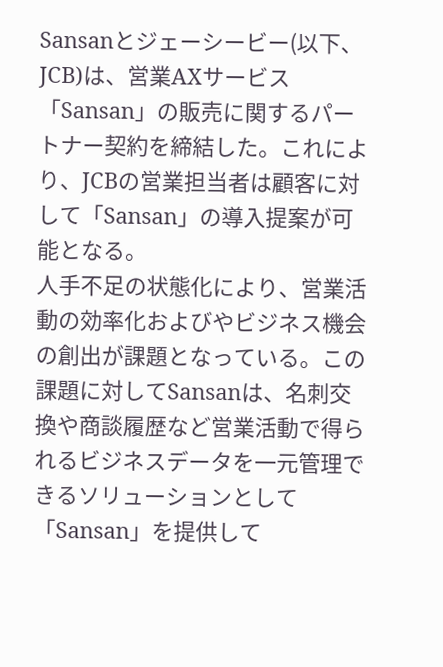Sansanとジェーシービー(以下、JCB)は、営業AXサービス「Sansan」の販売に関するパートナー契約を締結した。これにより、JCBの営業担当者は顧客に対して「Sansan」の導入提案が可能となる。
人手不足の状態化により、営業活動の効率化およびやビジネス機会の創出が課題となっている。この課題に対してSansanは、名刺交換や商談履歴など営業活動で得られるビジネスデータを一元管理できるソリューションとして「Sansan」を提供して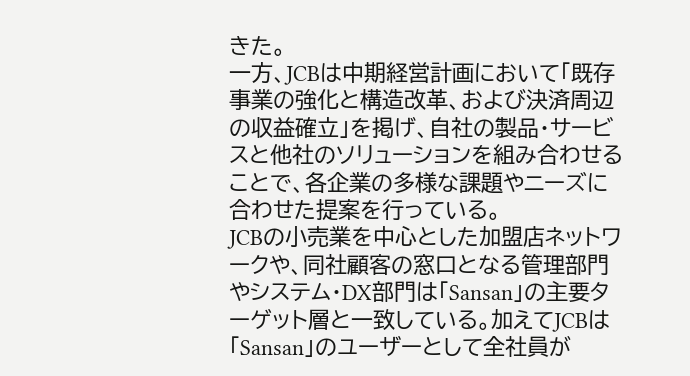きた。
一方、JCBは中期経営計画において「既存事業の強化と構造改革、および決済周辺の収益確立」を掲げ、自社の製品・サービスと他社のソリューションを組み合わせることで、各企業の多様な課題やニーズに合わせた提案を行っている。
JCBの小売業を中心とした加盟店ネットワークや、同社顧客の窓口となる管理部門やシステム・DX部門は「Sansan」の主要ターゲット層と一致している。加えてJCBは「Sansan」のユーザーとして全社員が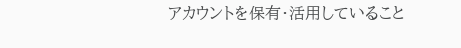アカウントを保有・活用していること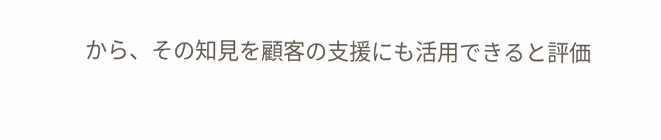から、その知見を顧客の支援にも活用できると評価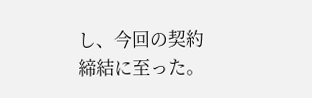し、今回の契約締結に至った。